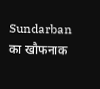Sundarban का खौफनाक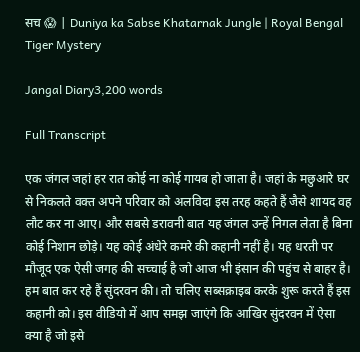सच 😱 | Duniya ka Sabse Khatarnak Jungle | Royal Bengal Tiger Mystery

Jangal Diary3,200 words

Full Transcript

एक जंगल जहां हर रात कोई ना कोई गायब हो जाता है। जहां के मछुआरे घर से निकलते वक्त अपने परिवार को अलविदा इस तरह कहते हैं जैसे शायद वह लौट कर ना आए। और सबसे डरावनी बात यह जंगल उन्हें निगल लेता है बिना कोई निशान छोड़े। यह कोई अंधेरे कमरे की कहानी नहीं है। यह धरती पर मौजूद एक ऐसी जगह की सच्चाई है जो आज भी इंसान की पहुंच से बाहर है। हम बात कर रहे हैं सुंदरवन की। तो चलिए सब्सक्राइब करके शुरू करते हैं इस कहानी को। इस वीडियो में आप समझ जाएंगे कि आखिर सुंदरवन में ऐसा क्या है जो इसे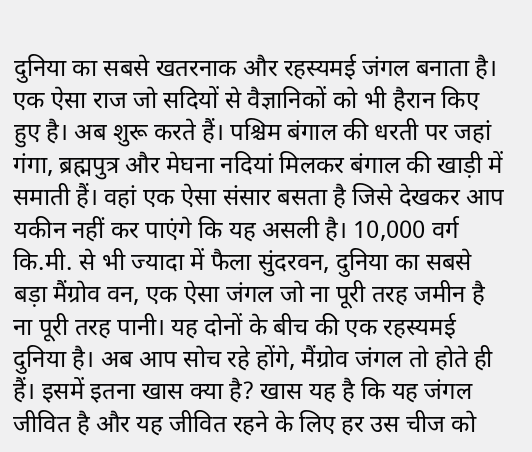दुनिया का सबसे खतरनाक और रहस्यमई जंगल बनाता है। एक ऐसा राज जो सदियों से वैज्ञानिकों को भी हैरान किए हुए है। अब शुरू करते हैं। पश्चिम बंगाल की धरती पर जहां गंगा, ब्रह्मपुत्र और मेघना नदियां मिलकर बंगाल की खाड़ी में समाती हैं। वहां एक ऐसा संसार बसता है जिसे देखकर आप यकीन नहीं कर पाएंगे कि यह असली है। 10,000 वर्ग कि.मी. से भी ज्यादा में फैला सुंदरवन, दुनिया का सबसे बड़ा मैंग्रोव वन, एक ऐसा जंगल जो ना पूरी तरह जमीन है ना पूरी तरह पानी। यह दोनों के बीच की एक रहस्यमई दुनिया है। अब आप सोच रहे होंगे, मैंग्रोव जंगल तो होते ही हैं। इसमें इतना खास क्या है? खास यह है कि यह जंगल जीवित है और यह जीवित रहने के लिए हर उस चीज को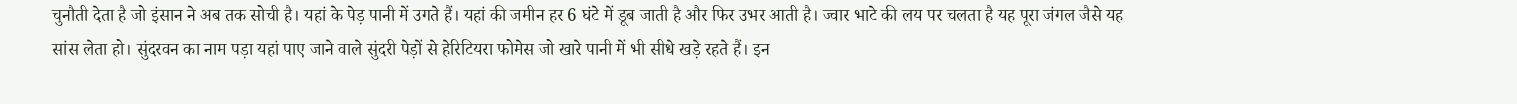चुनौती देता है जो इंसान ने अब तक सोची है। यहां के पेड़ पानी में उगते हैं। यहां की जमीन हर 6 घंटे में डूब जाती है और फिर उभर आती है। ज्वार भाटे की लय पर चलता है यह पूरा जंगल जैसे यह सांस लेता हो। सुंदरवन का नाम पड़ा यहां पाए जाने वाले सुंदरी पेड़ों से हेरिटियरा फोमेस जो खारे पानी में भी सीधे खड़े रहते हैं। इन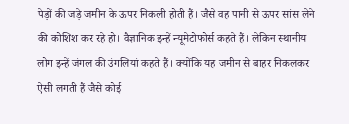पेड़ों की जड़े जमीन के ऊपर निकली होती हैं। जैसे वह पानी से ऊपर सांस लेने की कोशिश कर रहे हो। वैज्ञानिक इन्हें न्यूमेटोफोर्स कहते हैं। लेकिन स्थानीय लोग इन्हें जंगल की उंगलियां कहते हैं। क्योंकि यह जमीन से बाहर निकलकर ऐसी लगती हैं जैसे कोई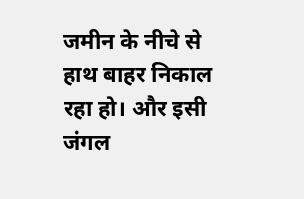जमीन के नीचे से हाथ बाहर निकाल रहा हो। और इसी जंगल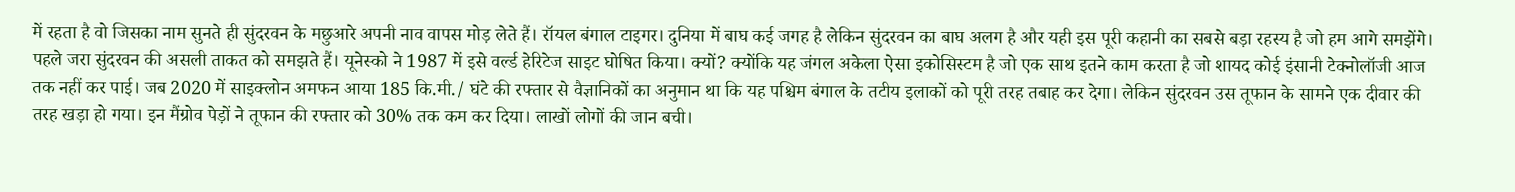में रहता है वो जिसका नाम सुनते ही सुंदरवन के मछुआरे अपनी नाव वापस मोड़ लेते हैं। रॉयल बंगाल टाइगर। दुनिया में बाघ कई जगह है लेकिन सुंदरवन का बाघ अलग है और यही इस पूरी कहानी का सबसे बड़ा रहस्य है जो हम आगे समझेंगे। पहले जरा सुंदरवन की असली ताकत को समझते हैं। यूनेस्को ने 1987 में इसे वर्ल्ड हेरिटेज साइट घोषित किया। क्यों? क्योंकि यह जंगल अकेला ऐसा इकोसिस्टम है जो एक साथ इतने काम करता है जो शायद कोई इंसानी टेक्नोलॉजी आज तक नहीं कर पाई। जब 2020 में साइक्लोन अमफन आया 185 कि.मी./ घंटे की रफ्तार से वैज्ञानिकों का अनुमान था कि यह पश्चिम बंगाल के तटीय इलाकों को पूरी तरह तबाह कर देगा। लेकिन सुंदरवन उस तूफान के सामने एक दीवार की तरह खड़ा हो गया। इन मैंग्रोव पेड़ों ने तूफान की रफ्तार को 30% तक कम कर दिया। लाखों लोगों की जान बची।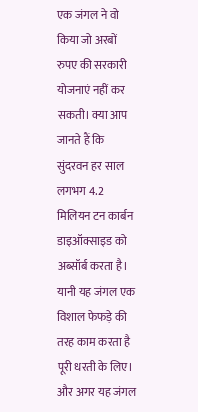एक जंगल ने वो किया जो अरबों रुपए की सरकारी योजनाएं नहीं कर सकती। क्या आप जानते हैं कि सुंदरवन हर साल लगभग 4.2 मिलियन टन कार्बन डाइऑक्साइड को अब्सॉर्ब करता है। यानी यह जंगल एक विशाल फेफड़े की तरह काम करता है पूरी धरती के लिए। और अगर यह जंगल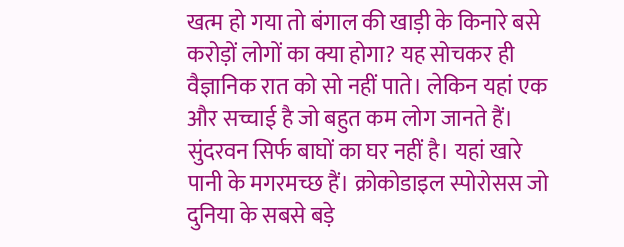खत्म हो गया तो बंगाल की खाड़ी के किनारे बसे करोड़ों लोगों का क्या होगा? यह सोचकर ही वैज्ञानिक रात को सो नहीं पाते। लेकिन यहां एक और सच्चाई है जो बहुत कम लोग जानते हैं। सुंदरवन सिर्फ बाघों का घर नहीं है। यहां खारे पानी के मगरमच्छ हैं। क्रोकोडाइल स्पोरोसस जो दुनिया के सबसे बड़े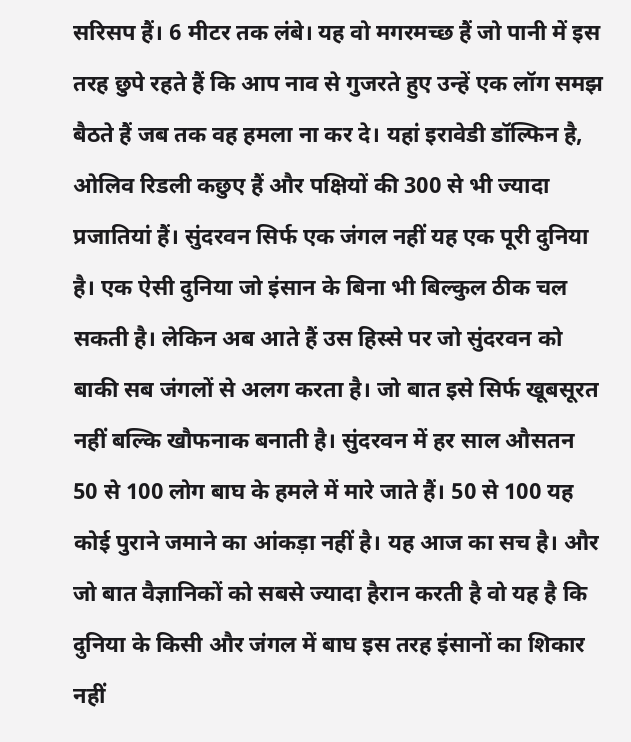सरिसप हैं। 6 मीटर तक लंबे। यह वो मगरमच्छ हैं जो पानी में इस तरह छुपे रहते हैं कि आप नाव से गुजरते हुए उन्हें एक लॉग समझ बैठते हैं जब तक वह हमला ना कर दे। यहां इरावेडी डॉल्फिन है, ओलिव रिडली कछुए हैं और पक्षियों की 300 से भी ज्यादा प्रजातियां हैं। सुंदरवन सिर्फ एक जंगल नहीं यह एक पूरी दुनिया है। एक ऐसी दुनिया जो इंसान के बिना भी बिल्कुल ठीक चल सकती है। लेकिन अब आते हैं उस हिस्से पर जो सुंदरवन को बाकी सब जंगलों से अलग करता है। जो बात इसे सिर्फ खूबसूरत नहीं बल्कि खौफनाक बनाती है। सुंदरवन में हर साल औसतन 50 से 100 लोग बाघ के हमले में मारे जाते हैं। 50 से 100 यह कोई पुराने जमाने का आंकड़ा नहीं है। यह आज का सच है। और जो बात वैज्ञानिकों को सबसे ज्यादा हैरान करती है वो यह है कि दुनिया के किसी और जंगल में बाघ इस तरह इंसानों का शिकार नहीं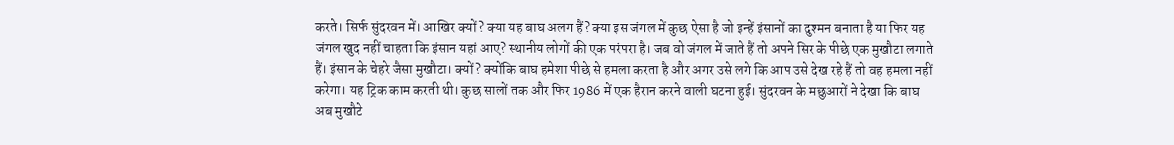करते। सिर्फ सुंदरवन में। आखिर क्यों? क्या यह बाघ अलग हैं? क्या इस जंगल में कुछ ऐसा है जो इन्हें इंसानों का दुश्मन बनाता है या फिर यह जंगल खुद नहीं चाहता कि इंसान यहां आए? स्थानीय लोगों की एक परंपरा है। जब वो जंगल में जाते हैं तो अपने सिर के पीछे एक मुखौटा लगाते हैं। इंसान के चेहरे जैसा मुखौटा। क्यों? क्योंकि बाघ हमेशा पीछे से हमला करता है और अगर उसे लगे कि आप उसे देख रहे हैं तो वह हमला नहीं करेगा। यह ट्रिक काम करती थी। कुछ सालों तक और फिर 1986 में एक हैरान करने वाली घटना हुई। सुंदरवन के मछुआरों ने देखा कि बाघ अब मुखौटे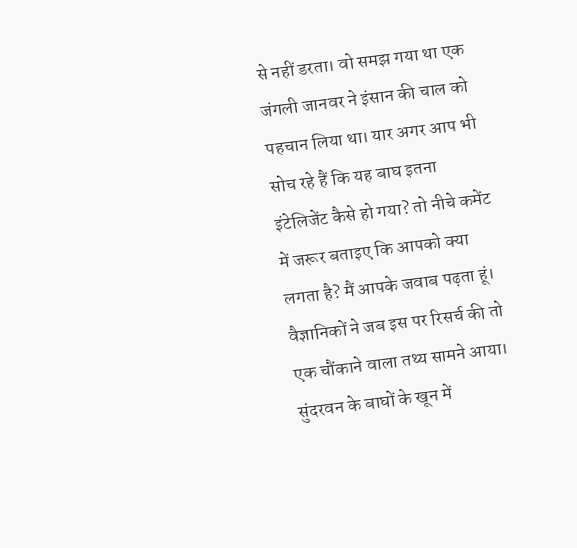से नहीं डरता। वो समझ गया था एक जंगली जानवर ने इंसान की चाल को पहचान लिया था। यार अगर आप भी सोच रहे हैं कि यह बाघ इतना इंटेलिजेंट कैसे हो गया? तो नीचे कमेंट में जरूर बताइए कि आपको क्या लगता है? मैं आपके जवाब पढ़ता हूं। वैज्ञानिकों ने जब इस पर रिसर्च की तो एक चौंकाने वाला तथ्य सामने आया। सुंदरवन के बाघों के खून में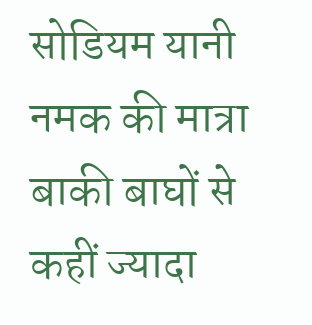सोडियम यानी नमक की मात्रा बाकी बाघों से कहीं ज्यादा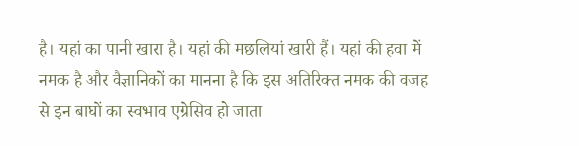है। यहां का पानी खारा है। यहां की मछलियां खारी हैं। यहां की हवा में नमक है और वैज्ञानिकों का मानना है कि इस अतिरिक्त नमक की वजह से इन बाघों का स्वभाव एग्रेसिव हो जाता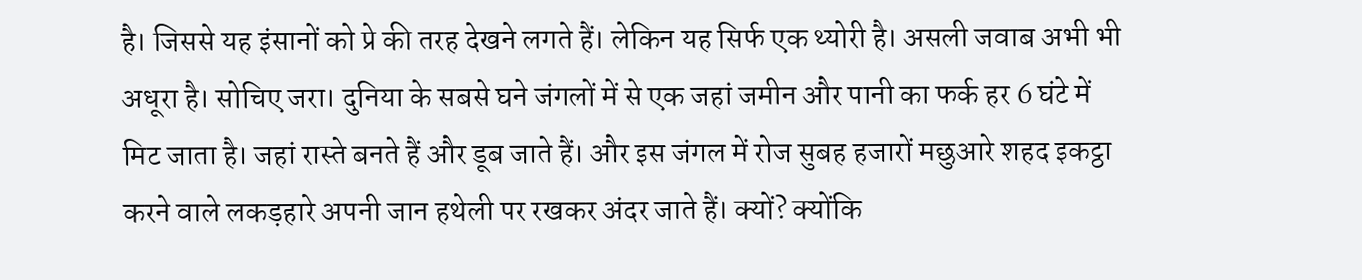है। जिससे यह इंसानों को प्रे की तरह देखने लगते हैं। लेकिन यह सिर्फ एक थ्योरी है। असली जवाब अभी भी अधूरा है। सोचिए जरा। दुनिया के सबसे घने जंगलों में से एक जहां जमीन और पानी का फर्क हर 6 घंटे में मिट जाता है। जहां रास्ते बनते हैं और डूब जाते हैं। और इस जंगल में रोज सुबह हजारों मछुआरे शहद इकट्ठा करने वाले लकड़हारे अपनी जान हथेली पर रखकर अंदर जाते हैं। क्यों? क्योंकि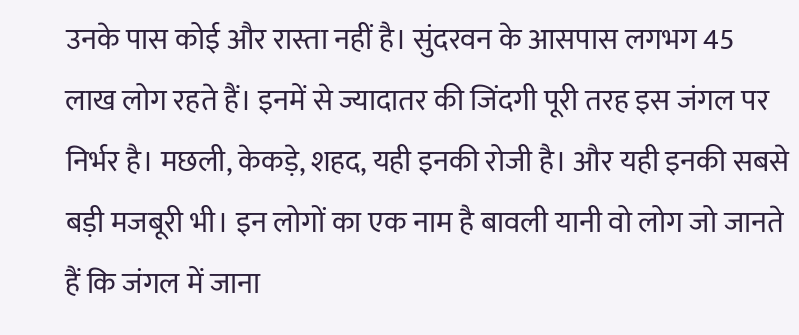उनके पास कोई और रास्ता नहीं है। सुंदरवन के आसपास लगभग 45 लाख लोग रहते हैं। इनमें से ज्यादातर की जिंदगी पूरी तरह इस जंगल पर निर्भर है। मछली, केकड़े, शहद, यही इनकी रोजी है। और यही इनकी सबसे बड़ी मजबूरी भी। इन लोगों का एक नाम है बावली यानी वो लोग जो जानते हैं कि जंगल में जाना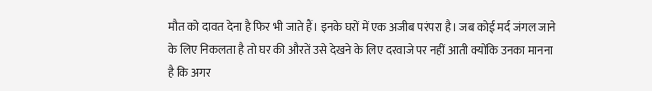मौत को दावत देना है फिर भी जाते हैं। इनके घरों में एक अजीब परंपरा है। जब कोई मर्द जंगल जाने के लिए निकलता है तो घर की औरतें उसे देखने के लिए दरवाजे पर नहीं आती क्योंकि उनका मानना है कि अगर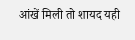आंखें मिली तो शायद यही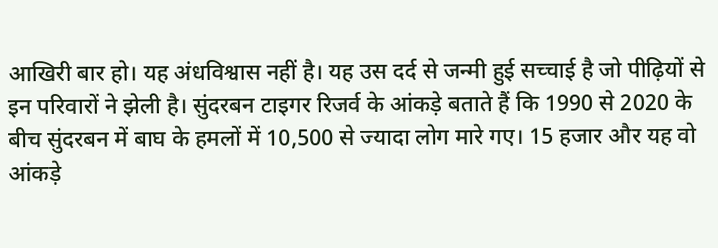आखिरी बार हो। यह अंधविश्वास नहीं है। यह उस दर्द से जन्मी हुई सच्चाई है जो पीढ़ियों से इन परिवारों ने झेली है। सुंदरबन टाइगर रिजर्व के आंकड़े बताते हैं कि 1990 से 2020 के बीच सुंदरबन में बाघ के हमलों में 10,500 से ज्यादा लोग मारे गए। 15 हजार और यह वो आंकड़े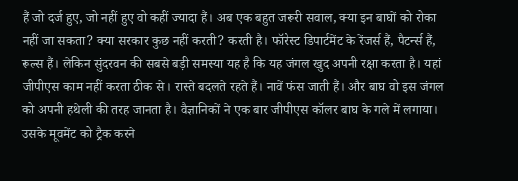हैं जो दर्ज हुए, जो नहीं हुए वो कहीं ज्यादा हैं। अब एक बहुत जरूरी सवाल, क्या इन बाघों को रोका नहीं जा सकता? क्या सरकार कुछ नहीं करती? करती है। फॉरेस्ट डिपार्टमेंट के रेंजर्स हैं, पैटर्न्स हैं, रूल्स हैं। लेकिन सुंदरवन की सबसे बड़ी समस्या यह है कि यह जंगल खुद अपनी रक्षा करता है। यहां जीपीएस काम नहीं करता ठीक से। रास्ते बदलते रहते हैं। नावें फंस जाती हैं। और बाघ वो इस जंगल को अपनी हथेली की तरह जानता है। वैज्ञानिकों ने एक बार जीपीएस कॉलर बाघ के गले में लगाया। उसके मूवमेंट को ट्रैक करने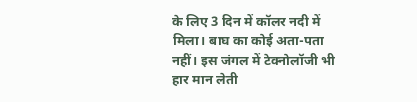के लिए 3 दिन में कॉलर नदी में मिला। बाघ का कोई अता-पता नहीं। इस जंगल में टेक्नोलॉजी भी हार मान लेती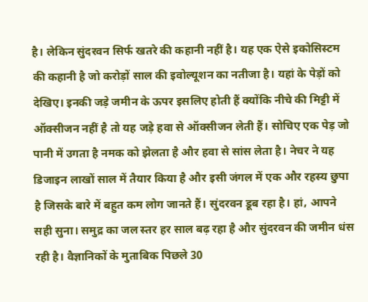है। लेकिन सुंदरवन सिर्फ खतरे की कहानी नहीं है। यह एक ऐसे इकोसिस्टम की कहानी है जो करोड़ों साल की इवोल्यूशन का नतीजा है। यहां के पेड़ों को देखिए। इनकी जड़े जमीन के ऊपर इसलिए होती हैं क्योंकि नीचे की मिट्टी में ऑक्सीजन नहीं है तो यह जड़े हवा से ऑक्सीजन लेती हैं। सोचिए एक पेड़ जो पानी में उगता है नमक को झेलता है और हवा से सांस लेता है। नेचर ने यह डिजाइन लाखों साल में तैयार किया है और इसी जंगल में एक और रहस्य छुपा है जिसके बारे में बहुत कम लोग जानते हैं। सुंदरवन डूब रहा है। हां, आपने सही सुना। समुद्र का जल स्तर हर साल बढ़ रहा है और सुंदरवन की जमीन धंस रही है। वैज्ञानिकों के मुताबिक पिछले 30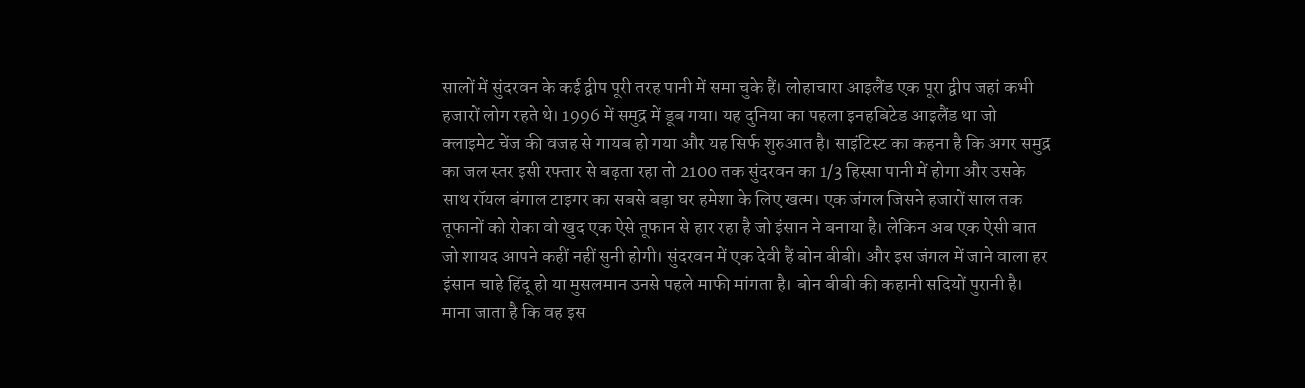सालों में सुंदरवन के कई द्वीप पूरी तरह पानी में समा चुके हैं। लोहाचारा आइलैंड एक पूरा द्वीप जहां कभी हजारों लोग रहते थे। 1996 में समुद्र में डूब गया। यह दुनिया का पहला इनहबिटेड आइलैंड था जो क्लाइमेट चेंज की वजह से गायब हो गया और यह सिर्फ शुरुआत है। साइंटिस्ट का कहना है कि अगर समुद्र का जल स्तर इसी रफ्तार से बढ़ता रहा तो 2100 तक सुंदरवन का 1/3 हिस्सा पानी में होगा और उसके साथ रॉयल बंगाल टाइगर का सबसे बड़ा घर हमेशा के लिए खत्म। एक जंगल जिसने हजारों साल तक तूफानों को रोका वो खुद एक ऐसे तूफान से हार रहा है जो इंसान ने बनाया है। लेकिन अब एक ऐसी बात जो शायद आपने कहीं नहीं सुनी होगी। सुंदरवन में एक देवी हैं बोन बीबी। और इस जंगल में जाने वाला हर इंसान चाहे हिंदू हो या मुसलमान उनसे पहले माफी मांगता है। बोन बीबी की कहानी सदियों पुरानी है। माना जाता है कि वह इस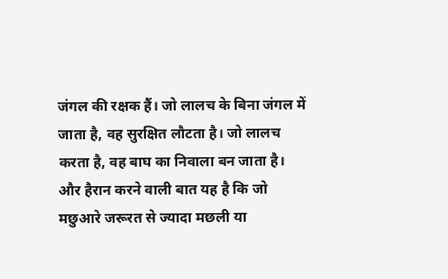जंगल की रक्षक हैं। जो लालच के बिना जंगल में जाता है, वह सुरक्षित लौटता है। जो लालच करता है, वह बाघ का निवाला बन जाता है। और हैरान करने वाली बात यह है कि जो मछुआरे जरूरत से ज्यादा मछली या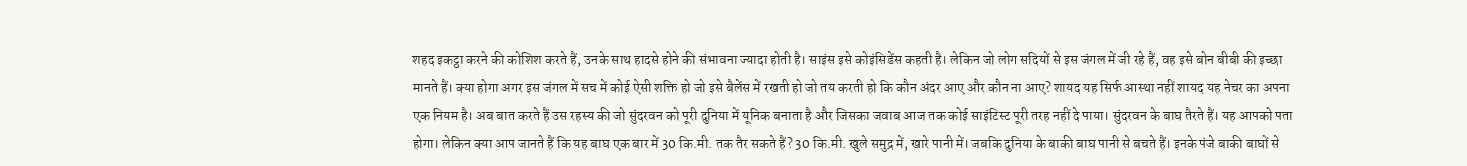शहद इकट्ठा करने की कोशिश करते हैं, उनके साथ हादसे होने की संभावना ज्यादा होती है। साइंस इसे कोइंसिडेंस कहती है। लेकिन जो लोग सदियों से इस जंगल में जी रहे हैं, वह इसे बोन बीबी की इच्छा मानते हैं। क्या होगा अगर इस जंगल में सच में कोई ऐसी शक्ति हो जो इसे बैलेंस में रखती हो जो तय करती हो कि कौन अंदर आए और कौन ना आए? शायद यह सिर्फ आस्था नहीं शायद यह नेचर का अपना एक नियम है। अब बात करते हैं उस रहस्य की जो सुंदरवन को पूरी दुनिया में यूनिक बनाता है और जिसका जवाब आज तक कोई साइंटिस्ट पूरी तरह नहीं दे पाया। सुंदरवन के बाघ तैरते हैं। यह आपको पता होगा। लेकिन क्या आप जानते हैं कि यह बाघ एक बार में 30 कि.मी. तक तैर सकते हैं? 30 कि.मी. खुले समुद्र में, खारे पानी में। जबकि दुनिया के बाकी बाघ पानी से बचते हैं। इनके पंजे बाकी बाघों से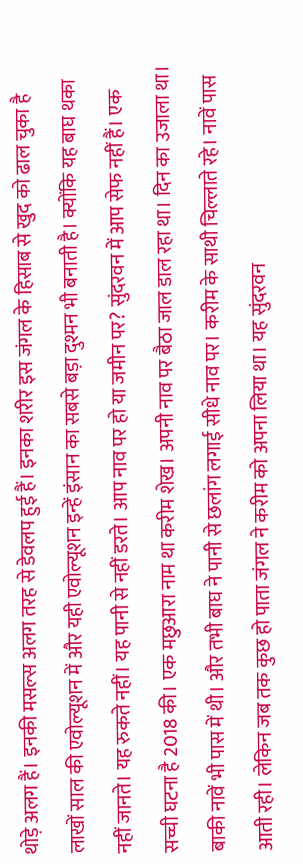थोड़े अलग हैं। इनकी मसल्स अलग तरह से डेवलप हुई हैं। इनका शरीर इस जंगल के हिसाब से खुद को ढाल चुका है लाखों साल की एवोल्यूशन में और यही एवोल्यूशन इन्हें इंसान का सबसे बड़ा दुश्मन भी बनाती है। क्योंकि यह बाघ थका नहीं जानते। यह रुकते नहीं। यह पानी से नहीं डरते। आप नाव पर हो या जमीन पर? सुंदरवन में आप सेफ नहीं हैं। एक सच्ची घटना है 2018 की। एक मछुआरा नाम था करीम शेख। अपनी नाव पर बैठा जाल डाल रहा था। दिन का उजाला था। बाकी नावें भी पास में थी। और तभी बाघ ने पानी से छलांग लगाई सीधे नाव पर। करीम के साथी चिल्लाते रहे। नावें पास आती रही। लेकिन जब तक कुछ हो पाता जंगल ने करीम को अपना लिया था। यह सुंदरवन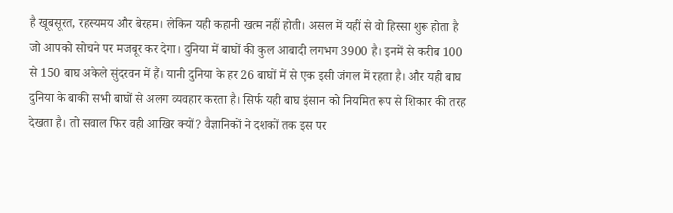है खूबसूरत, रहस्यमय और बेरहम। लेकिन यही कहानी खत्म नहीं होती। असल में यहीं से वो हिस्सा शुरू होता है जो आपको सोचने पर मजबूर कर देगा। दुनिया में बाघों की कुल आबादी लगभग 3900 है। इनमें से करीब 100 से 150 बाघ अकेले सुंदरवन में हैं। यानी दुनिया के हर 26 बाघों में से एक इसी जंगल में रहता है। और यही बाघ दुनिया के बाकी सभी बाघों से अलग व्यवहार करता है। सिर्फ यही बाघ इंसान को नियमित रूप से शिकार की तरह देखता है। तो सवाल फिर वही आखिर क्यों? वैज्ञानिकों ने दशकों तक इस पर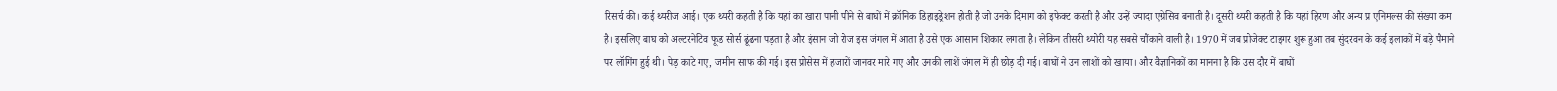रिसर्च की। कई थ्यरीज आई। एक थ्यरी कहती है कि यहां का खारा पानी पीने से बाघों में क्रॉनिक डिहाइड्रेशन होती है जो उनके दिमाग को इफेक्ट करती है और उन्हें ज्यादा एग्रेसिव बनाती है। दूसरी थ्यरी कहती है कि यहां हिरण और अन्य प्र एनिमल्स की संख्या कम है। इसलिए बाघ को अल्टरनेटिव फूड सोर्स ढूंढना पड़ता है और इंसान जो रोज इस जंगल में आता है उसे एक आसान शिकार लगता है। लेकिन तीसरी थ्योरी यह सबसे चौंकाने वाली है। 1970 में जब प्रोजेक्ट टाइगर शुरू हुआ तब सुंदरवन के कई इलाकों में बड़े पैमाने पर लॉगिंग हुई थी। पेड़ काटे गए, जमीन साफ की गई। इस प्रोसेस में हजारों जानवर मारे गए और उनकी लाशें जंगल में ही छोड़ दी गई। बाघों ने उन लाशों को खाया। और वैज्ञानिकों का मानना है कि उस दौर में बाघों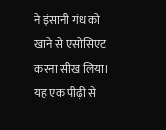ने इंसानी गंध को खाने से एसोसिएट करना सीख लिया। यह एक पीढ़ी से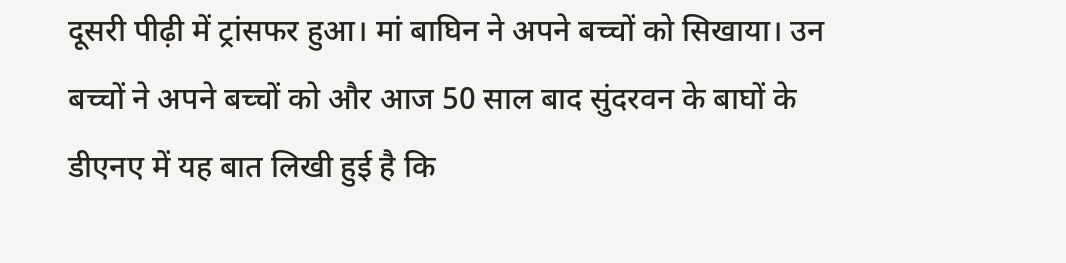दूसरी पीढ़ी में ट्रांसफर हुआ। मां बाघिन ने अपने बच्चों को सिखाया। उन बच्चों ने अपने बच्चों को और आज 50 साल बाद सुंदरवन के बाघों के डीएनए में यह बात लिखी हुई है कि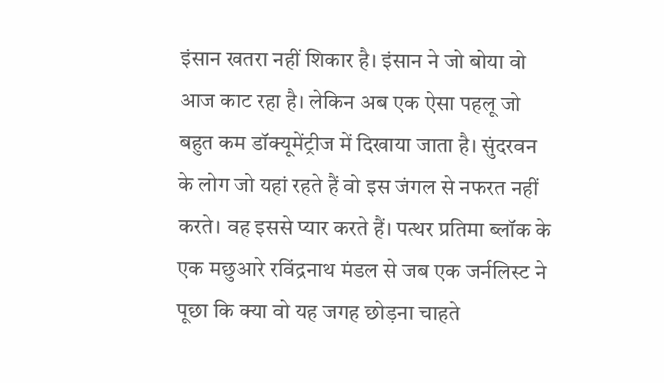इंसान खतरा नहीं शिकार है। इंसान ने जो बोया वो आज काट रहा है। लेकिन अब एक ऐसा पहलू जो बहुत कम डॉक्यूमेंट्रीज में दिखाया जाता है। सुंदरवन के लोग जो यहां रहते हैं वो इस जंगल से नफरत नहीं करते। वह इससे प्यार करते हैं। पत्थर प्रतिमा ब्लॉक के एक मछुआरे रविंद्रनाथ मंडल से जब एक जर्नलिस्ट ने पूछा कि क्या वो यह जगह छोड़ना चाहते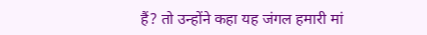हैं? तो उन्होंने कहा यह जंगल हमारी मां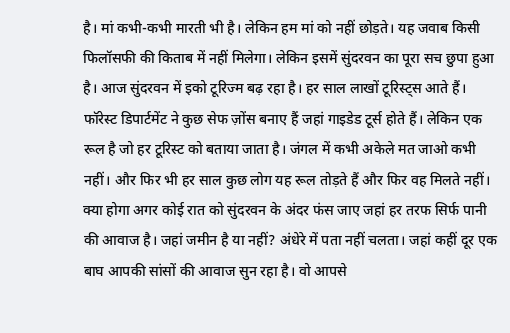है। मां कभी-कभी मारती भी है। लेकिन हम मां को नहीं छोड़ते। यह जवाब किसी फिलॉसफी की किताब में नहीं मिलेगा। लेकिन इसमें सुंदरवन का पूरा सच छुपा हुआ है। आज सुंदरवन में इको टूरिज्म बढ़ रहा है। हर साल लाखों टूरिस्ट्स आते हैं। फॉरेस्ट डिपार्टमेंट ने कुछ सेफ ज़ोंस बनाए हैं जहां गाइडेड टूर्स होते हैं। लेकिन एक रूल है जो हर टूरिस्ट को बताया जाता है। जंगल में कभी अकेले मत जाओ कभी नहीं। और फिर भी हर साल कुछ लोग यह रूल तोड़ते हैं और फिर वह मिलते नहीं। क्या होगा अगर कोई रात को सुंदरवन के अंदर फंस जाए जहां हर तरफ सिर्फ पानी की आवाज है। जहां जमीन है या नहीं? अंधेरे में पता नहीं चलता। जहां कहीं दूर एक बाघ आपकी सांसों की आवाज सुन रहा है। वो आपसे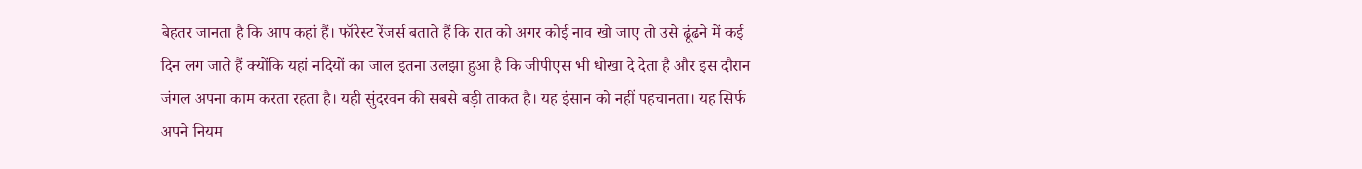बेहतर जानता है कि आप कहां हैं। फॉरेस्ट रेंजर्स बताते हैं कि रात को अगर कोई नाव खो जाए तो उसे ढूंढने में कई दिन लग जाते हैं क्योंकि यहां नदियों का जाल इतना उलझा हुआ है कि जीपीएस भी धोखा दे देता है और इस दौरान जंगल अपना काम करता रहता है। यही सुंदरवन की सबसे बड़ी ताकत है। यह इंसान को नहीं पहचानता। यह सिर्फ अपने नियम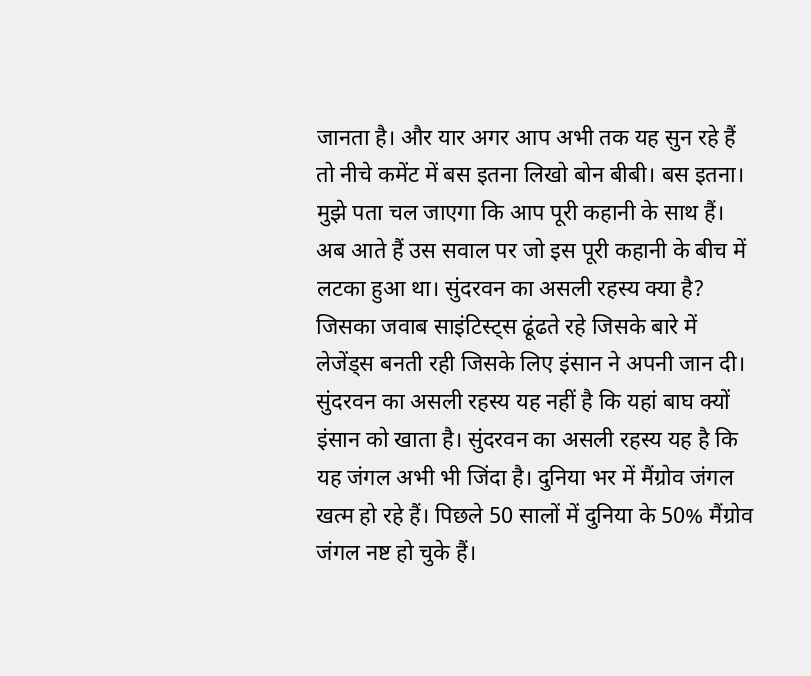जानता है। और यार अगर आप अभी तक यह सुन रहे हैं तो नीचे कमेंट में बस इतना लिखो बोन बीबी। बस इतना। मुझे पता चल जाएगा कि आप पूरी कहानी के साथ हैं। अब आते हैं उस सवाल पर जो इस पूरी कहानी के बीच में लटका हुआ था। सुंदरवन का असली रहस्य क्या है? जिसका जवाब साइंटिस्ट्स ढूंढते रहे जिसके बारे में लेजेंड्स बनती रही जिसके लिए इंसान ने अपनी जान दी। सुंदरवन का असली रहस्य यह नहीं है कि यहां बाघ क्यों इंसान को खाता है। सुंदरवन का असली रहस्य यह है कि यह जंगल अभी भी जिंदा है। दुनिया भर में मैंग्रोव जंगल खत्म हो रहे हैं। पिछले 50 सालों में दुनिया के 50% मैंग्रोव जंगल नष्ट हो चुके हैं।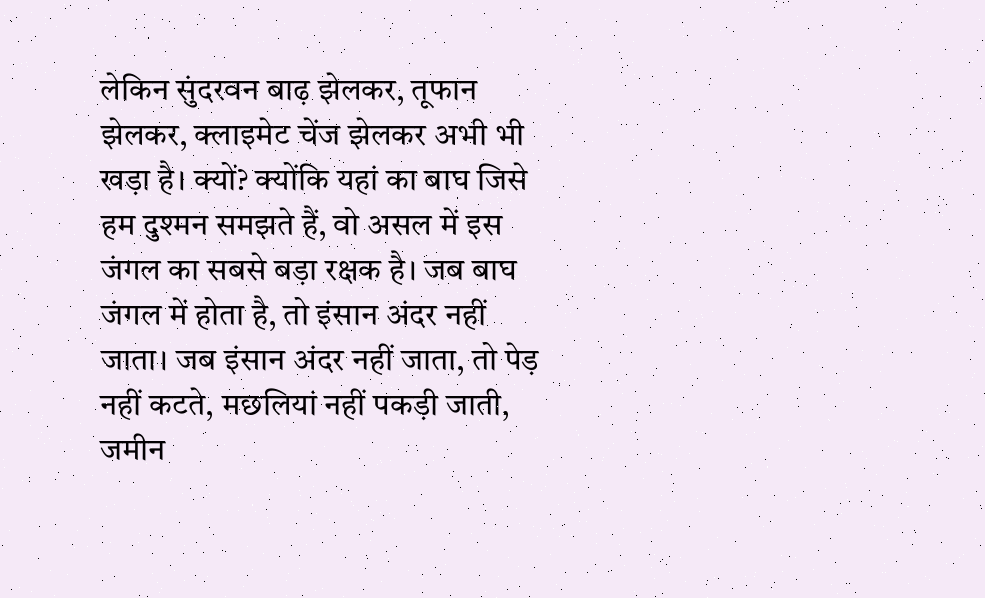लेकिन सुंदरवन बाढ़ झेलकर, तूफान झेलकर, क्लाइमेट चेंज झेलकर अभी भी खड़ा है। क्यों? क्योंकि यहां का बाघ जिसे हम दुश्मन समझते हैं, वो असल में इस जंगल का सबसे बड़ा रक्षक है। जब बाघ जंगल में होता है, तो इंसान अंदर नहीं जाता। जब इंसान अंदर नहीं जाता, तो पेड़ नहीं कटते, मछलियां नहीं पकड़ी जाती, जमीन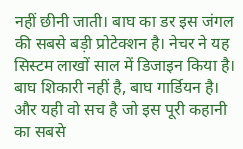नहीं छीनी जाती। बाघ का डर इस जंगल की सबसे बड़ी प्रोटेक्शन है। नेचर ने यह सिस्टम लाखों साल में डिजाइन किया है। बाघ शिकारी नहीं है, बाघ गार्डियन है। और यही वो सच है जो इस पूरी कहानी का सबसे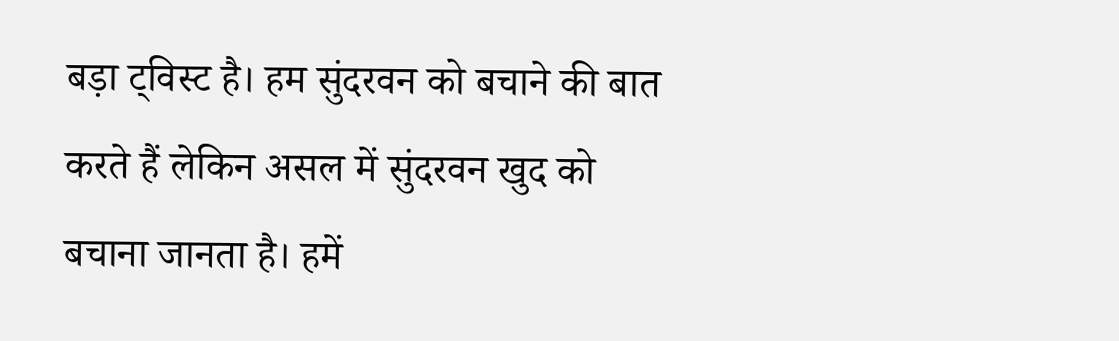बड़ा ट्विस्ट है। हम सुंदरवन को बचाने की बात करते हैं लेकिन असल में सुंदरवन खुद को बचाना जानता है। हमें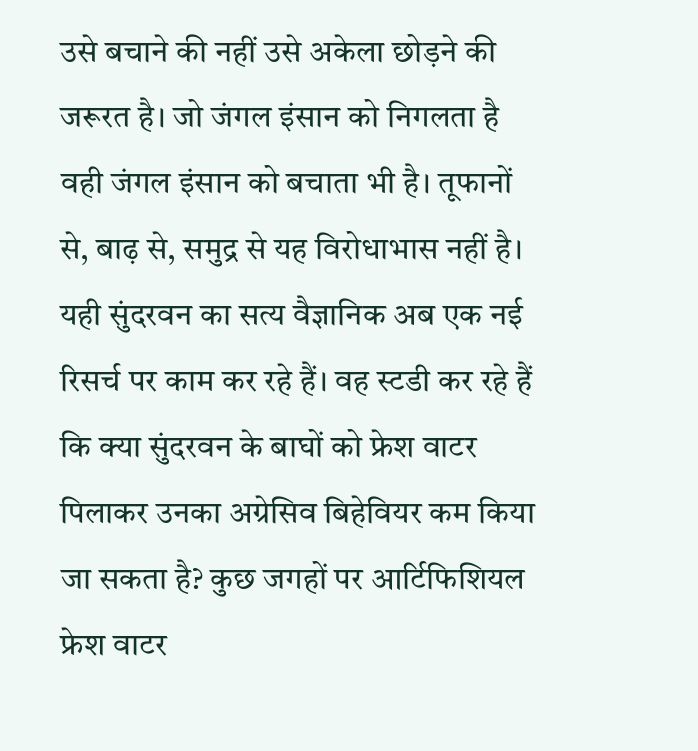उसे बचाने की नहीं उसे अकेला छोड़ने की जरूरत है। जो जंगल इंसान को निगलता है वही जंगल इंसान को बचाता भी है। तूफानों से, बाढ़ से, समुद्र से यह विरोधाभास नहीं है। यही सुंदरवन का सत्य वैज्ञानिक अब एक नई रिसर्च पर काम कर रहे हैं। वह स्टडी कर रहे हैं कि क्या सुंदरवन के बाघों को फ्रेश वाटर पिलाकर उनका अग्रेसिव बिहेवियर कम किया जा सकता है? कुछ जगहों पर आर्टिफिशियल फ्रेश वाटर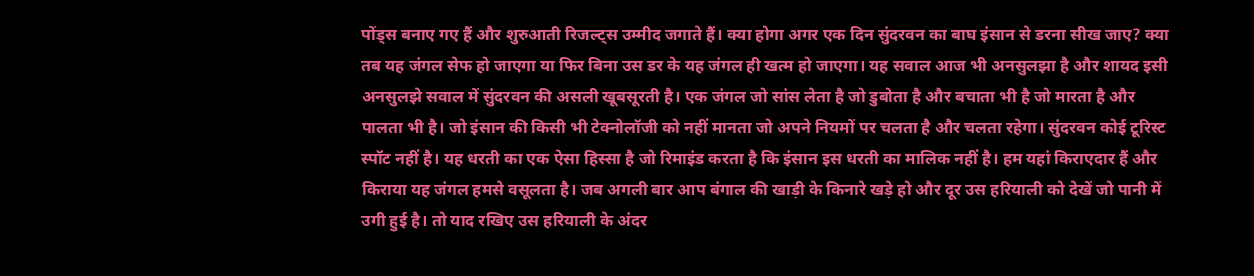पोंड्स बनाए गए हैं और शुरुआती रिजल्ट्स उम्मीद जगाते हैं। क्या होगा अगर एक दिन सुंदरवन का बाघ इंसान से डरना सीख जाए? क्या तब यह जंगल सेफ हो जाएगा या फिर बिना उस डर के यह जंगल ही खत्म हो जाएगा। यह सवाल आज भी अनसुलझा है और शायद इसी अनसुलझे सवाल में सुंदरवन की असली खूबसूरती है। एक जंगल जो सांस लेता है जो डुबोता है और बचाता भी है जो मारता है और पालता भी है। जो इंसान की किसी भी टेक्नोलॉजी को नहीं मानता जो अपने नियमों पर चलता है और चलता रहेगा। सुंदरवन कोई टूरिस्ट स्पॉट नहीं है। यह धरती का एक ऐसा हिस्सा है जो रिमाइंड करता है कि इंसान इस धरती का मालिक नहीं है। हम यहां किराएदार हैं और किराया यह जंगल हमसे वसूलता है। जब अगली बार आप बंगाल की खाड़ी के किनारे खड़े हो और दूर उस हरियाली को देखें जो पानी में उगी हुई है। तो याद रखिए उस हरियाली के अंदर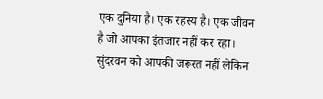एक दुनिया है। एक रहस्य है। एक जीवन है जो आपका इंतजार नहीं कर रहा। सुंदरवन को आपकी जरूरत नहीं लेकिन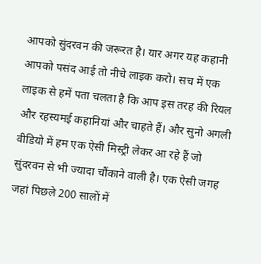आपको सुंदरवन की जरूरत है। यार अगर यह कहानी आपको पसंद आई तो नीचे लाइक करो। सच में एक लाइक से हमें पता चलता है कि आप इस तरह की रियल और रहस्यमई कहानियां और चाहते हैं। और सुनो अगली वीडियो में हम एक ऐसी मिस्ट्री लेकर आ रहे हैं जो सुंदरवन से भी ज्यादा चौंकाने वाली है। एक ऐसी जगह जहां पिछले 200 सालों में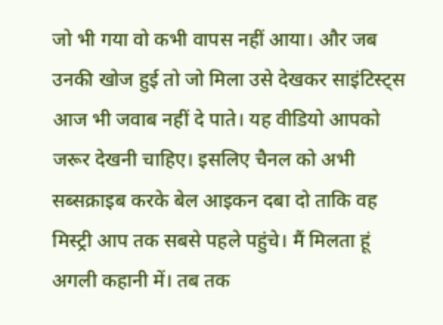जो भी गया वो कभी वापस नहीं आया। और जब उनकी खोज हुई तो जो मिला उसे देखकर साइंटिस्ट्स आज भी जवाब नहीं दे पाते। यह वीडियो आपको जरूर देखनी चाहिए। इसलिए चैनल को अभी सब्सक्राइब करके बेल आइकन दबा दो ताकि वह मिस्ट्री आप तक सबसे पहले पहुंचे। मैं मिलता हूं अगली कहानी में। तब तक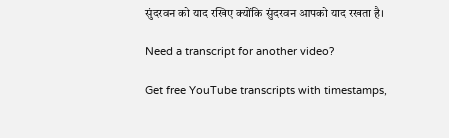सुंदरवन को याद रखिए क्योंकि सुंदरवन आपको याद रखता है।

Need a transcript for another video?

Get free YouTube transcripts with timestamps,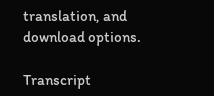translation, and download options.

Transcript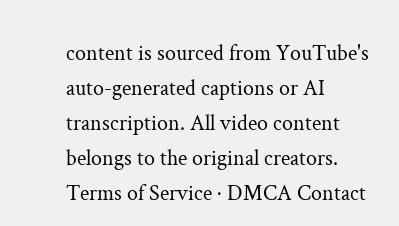content is sourced from YouTube's auto-generated captions or AI transcription. All video content belongs to the original creators. Terms of Service · DMCA Contact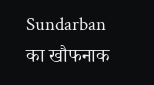Sundarban का खौफनाक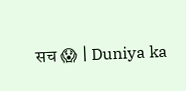सच 😱 | Duniya ka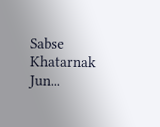Sabse Khatarnak Jun...